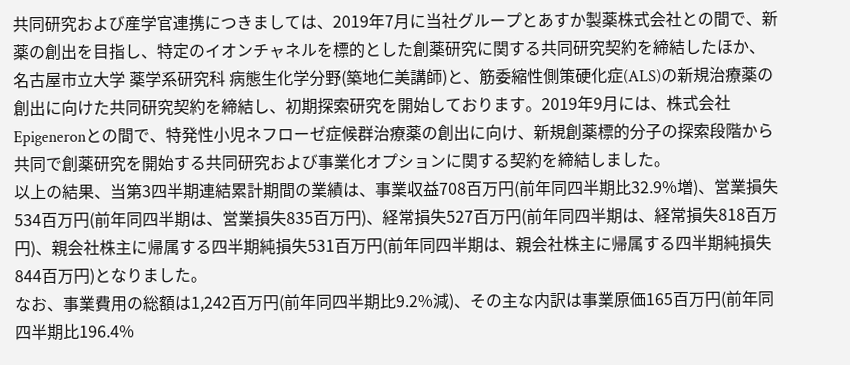共同研究および産学官連携につきましては、2019年7月に当社グループとあすか製薬株式会社との間で、新薬の創出を目指し、特定のイオンチャネルを標的とした創薬研究に関する共同研究契約を締結したほか、名古屋市立大学 薬学系研究科 病態生化学分野(築地仁美講師)と、筋委縮性側策硬化症(ALS)の新規治療薬の創出に向けた共同研究契約を締結し、初期探索研究を開始しております。2019年9月には、株式会社 Epigeneronとの間で、特発性小児ネフローゼ症候群治療薬の創出に向け、新規創薬標的分子の探索段階から共同で創薬研究を開始する共同研究および事業化オプションに関する契約を締結しました。
以上の結果、当第3四半期連結累計期間の業績は、事業収益708百万円(前年同四半期比32.9%増)、営業損失534百万円(前年同四半期は、営業損失835百万円)、経常損失527百万円(前年同四半期は、経常損失818百万円)、親会社株主に帰属する四半期純損失531百万円(前年同四半期は、親会社株主に帰属する四半期純損失844百万円)となりました。
なお、事業費用の総額は1,242百万円(前年同四半期比9.2%減)、その主な内訳は事業原価165百万円(前年同四半期比196.4%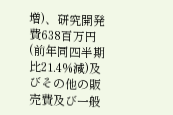増)、研究開発費638百万円(前年同四半期比21.4%減)及びその他の販売費及び一般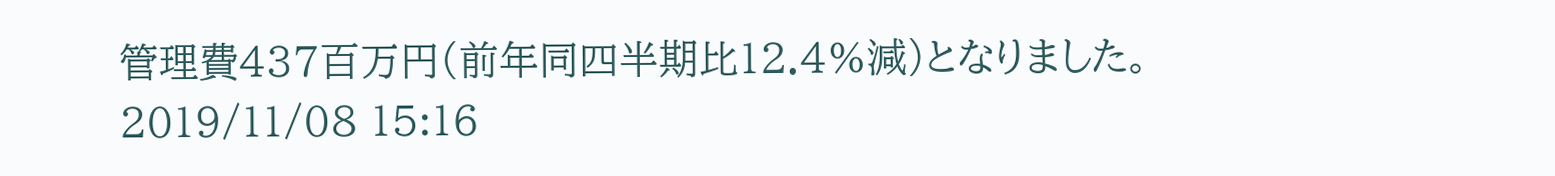管理費437百万円(前年同四半期比12.4%減)となりました。
2019/11/08 15:16